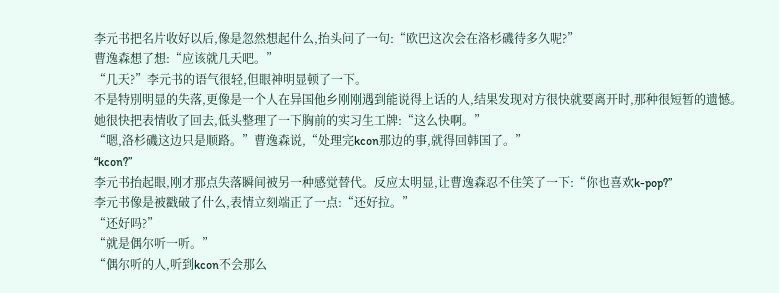李元书把名片收好以后,像是忽然想起什么,抬头问了一句:“欧巴这次会在洛杉磯待多久呢?”
曹逸森想了想:“应该就几天吧。”
“几天?”李元书的语气很轻,但眼神明显顿了一下。
不是特別明显的失落,更像是一个人在异国他乡刚刚遇到能说得上话的人,结果发现对方很快就要离开时,那种很短暂的遗憾。
她很快把表情收了回去,低头整理了一下胸前的实习生工牌:“这么快啊。”
“嗯,洛杉磯这边只是顺路。”曹逸森说,“处理完kcon那边的事,就得回韩国了。”
“kcon?”
李元书抬起眼,刚才那点失落瞬间被另一种感觉替代。反应太明显,让曹逸森忍不住笑了一下:“你也喜欢k-pop?”
李元书像是被戳破了什么,表情立刻端正了一点:“还好拉。”
“还好吗?”
“就是偶尔听一听。”
“偶尔听的人,听到kcon不会那么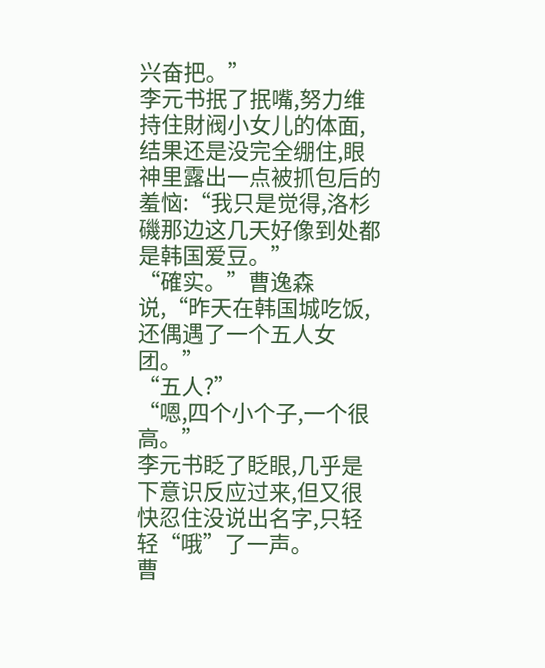兴奋把。”
李元书抿了抿嘴,努力维持住財阀小女儿的体面,结果还是没完全绷住,眼神里露出一点被抓包后的羞恼:“我只是觉得,洛杉磯那边这几天好像到处都是韩国爱豆。”
“確实。”曹逸森说,“昨天在韩国城吃饭,还偶遇了一个五人女团。”
“五人?”
“嗯,四个小个子,一个很高。”
李元书眨了眨眼,几乎是下意识反应过来,但又很快忍住没说出名字,只轻轻“哦”了一声。
曹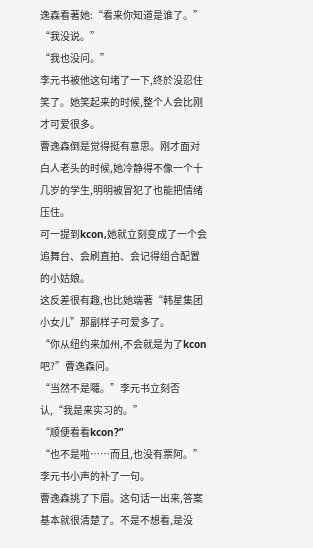逸森看著她:“看来你知道是谁了。”
“我没说。”
“我也没问。”
李元书被他这句堵了一下,终於没忍住笑了。她笑起来的时候,整个人会比刚才可爱很多。
曹逸森倒是觉得挺有意思。刚才面对白人老头的时候,她冷静得不像一个十几岁的学生,明明被冒犯了也能把情绪压住。
可一提到kcon,她就立刻变成了一个会追舞台、会刷直拍、会记得组合配置的小姑娘。
这反差很有趣,也比她端著“韩星集团小女儿”那副样子可爱多了。
“你从纽约来加州,不会就是为了kcon吧?”曹逸森问。
“当然不是囖。”李元书立刻否认,“我是来实习的。”
“顺便看看kcon?”
“也不是啦……而且,也没有票阿。”李元书小声的补了一句。
曹逸森挑了下眉。这句话一出来,答案基本就很清楚了。不是不想看,是没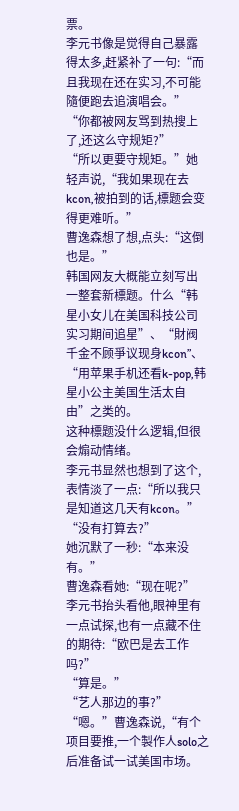票。
李元书像是觉得自己暴露得太多,赶紧补了一句:“而且我现在还在实习,不可能隨便跑去追演唱会。”
“你都被网友骂到热搜上了,还这么守规矩?”
“所以更要守规矩。”她轻声说,“我如果现在去kcon,被拍到的话,標题会变得更难听。”
曹逸森想了想,点头:“这倒也是。”
韩国网友大概能立刻写出一整套新標题。什么“韩星小女儿在美国科技公司实习期间追星”、“財阀千金不顾爭议现身kcon”、“用苹果手机还看k-pop,韩星小公主美国生活太自由”之类的。
这种標题没什么逻辑,但很会煽动情绪。
李元书显然也想到了这个,表情淡了一点:“所以我只是知道这几天有kcon。”
“没有打算去?”
她沉默了一秒:“本来没有。”
曹逸森看她:“现在呢?”
李元书抬头看他,眼神里有一点试探,也有一点藏不住的期待:“欧巴是去工作吗?”
“算是。”
“艺人那边的事?”
“嗯。”曹逸森说,“有个项目要推,一个製作人solo之后准备试一试美国市场。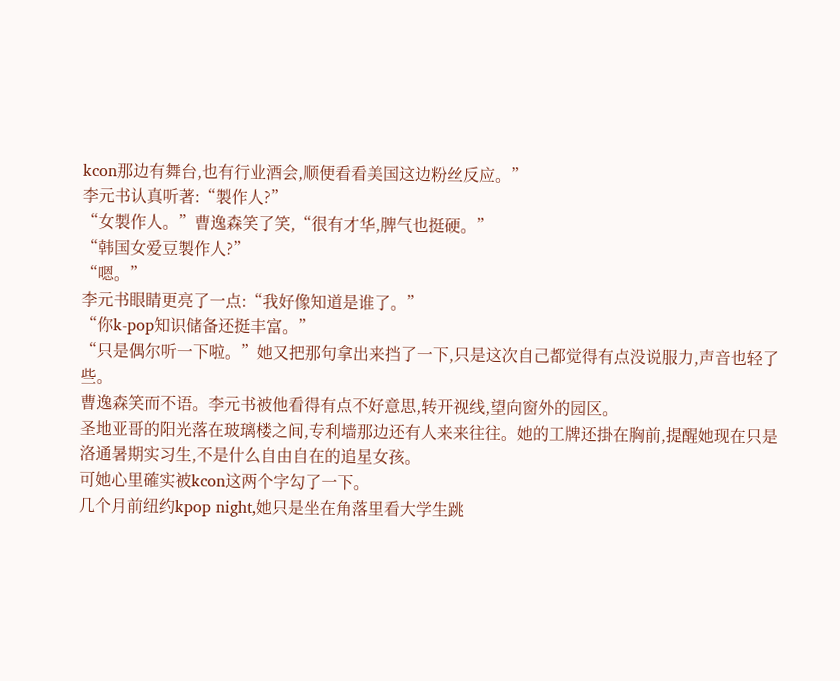kcon那边有舞台,也有行业酒会,顺便看看美国这边粉丝反应。”
李元书认真听著:“製作人?”
“女製作人。”曹逸森笑了笑,“很有才华,脾气也挺硬。”
“韩国女爱豆製作人?”
“嗯。”
李元书眼睛更亮了一点:“我好像知道是谁了。”
“你k-pop知识储备还挺丰富。”
“只是偶尔听一下啦。”她又把那句拿出来挡了一下,只是这次自己都觉得有点没说服力,声音也轻了些。
曹逸森笑而不语。李元书被他看得有点不好意思,转开视线,望向窗外的园区。
圣地亚哥的阳光落在玻璃楼之间,专利墙那边还有人来来往往。她的工牌还掛在胸前,提醒她现在只是洛通暑期实习生,不是什么自由自在的追星女孩。
可她心里確实被kcon这两个字勾了一下。
几个月前纽约kpop night,她只是坐在角落里看大学生跳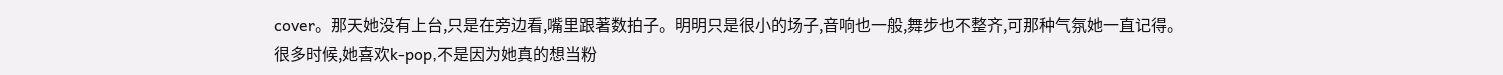cover。那天她没有上台,只是在旁边看,嘴里跟著数拍子。明明只是很小的场子,音响也一般,舞步也不整齐,可那种气氛她一直记得。
很多时候,她喜欢k-pop,不是因为她真的想当粉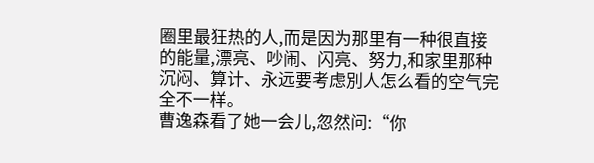圈里最狂热的人,而是因为那里有一种很直接的能量,漂亮、吵闹、闪亮、努力,和家里那种沉闷、算计、永远要考虑別人怎么看的空气完全不一样。
曹逸森看了她一会儿,忽然问:“你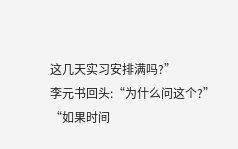这几天实习安排满吗?”
李元书回头:“为什么问这个?”
“如果时间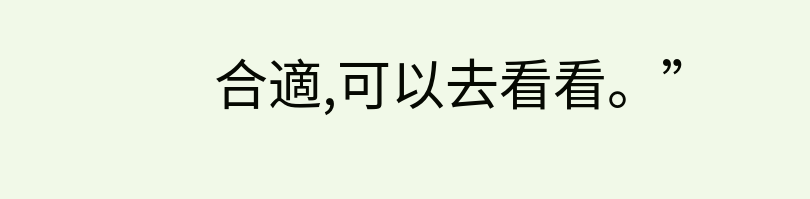合適,可以去看看。”